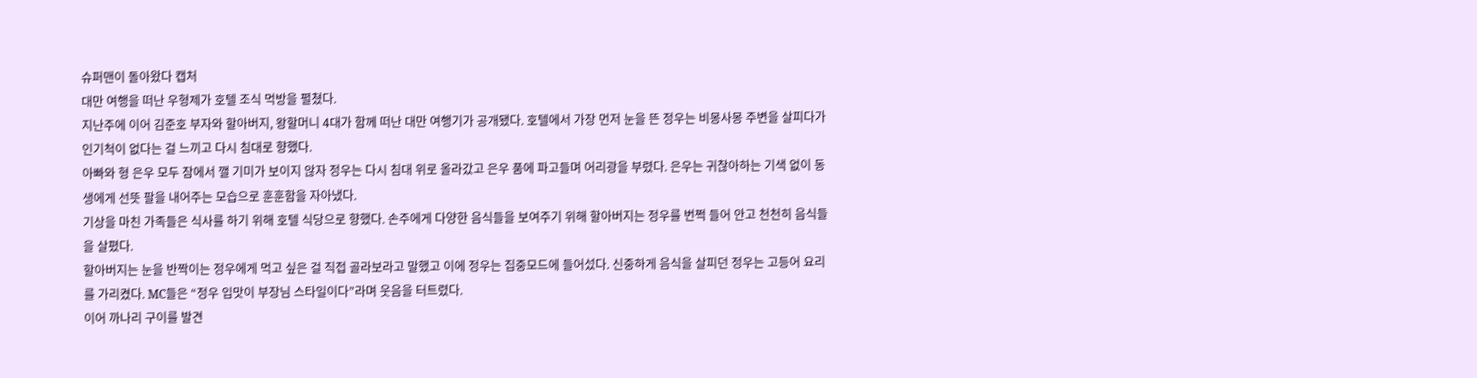슈퍼맨이 돌아왔다 캡처
대만 여행을 떠난 우형제가 호텔 조식 먹방을 펼쳤다.
지난주에 이어 김준호 부자와 할아버지, 왕할머니 4대가 함께 떠난 대만 여행기가 공개됐다. 호텔에서 가장 먼저 눈을 뜬 정우는 비몽사몽 주변을 살피다가 인기척이 없다는 걸 느끼고 다시 침대로 향했다.
아빠와 형 은우 모두 잠에서 깰 기미가 보이지 않자 정우는 다시 침대 위로 올라갔고 은우 품에 파고들며 어리광을 부렸다. 은우는 귀찮아하는 기색 없이 동생에게 선뜻 팔을 내어주는 모습으로 훈훈함을 자아냈다.
기상을 마친 가족들은 식사를 하기 위해 호텔 식당으로 향했다. 손주에게 다양한 음식들을 보여주기 위해 할아버지는 정우를 번쩍 들어 안고 천천히 음식들을 살폈다.
할아버지는 눈을 반짝이는 정우에게 먹고 싶은 걸 직접 골라보라고 말했고 이에 정우는 집중모드에 들어섰다. 신중하게 음식을 살피던 정우는 고등어 요리를 가리켰다. MC들은 “정우 입맛이 부장님 스타일이다”라며 웃음을 터트렸다.
이어 까나리 구이를 발견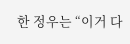한 정우는 “이거 다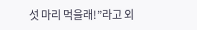섯 마리 먹을래!”라고 외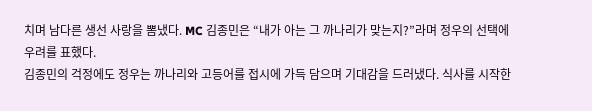치며 남다른 생선 사랑을 뽐냈다. MC 김종민은 “내가 아는 그 까나리가 맞는지?”라며 정우의 선택에 우려를 표했다.
김종민의 걱정에도 정우는 까나리와 고등어를 접시에 가득 담으며 기대감을 드러냈다. 식사를 시작한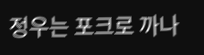정우는 포크로 까나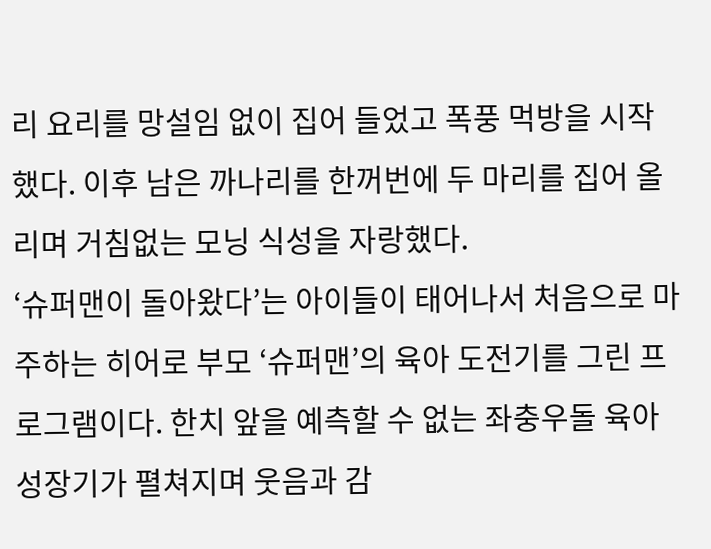리 요리를 망설임 없이 집어 들었고 폭풍 먹방을 시작했다. 이후 남은 까나리를 한꺼번에 두 마리를 집어 올리며 거침없는 모닝 식성을 자랑했다.
‘슈퍼맨이 돌아왔다’는 아이들이 태어나서 처음으로 마주하는 히어로 부모 ‘슈퍼맨’의 육아 도전기를 그린 프로그램이다. 한치 앞을 예측할 수 없는 좌충우돌 육아 성장기가 펼쳐지며 웃음과 감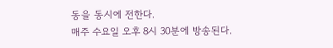동을 동시에 전한다.
매주 수요일 오후 8시 30분에 방송된다.